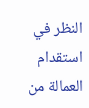النظر في استقدام العمالة من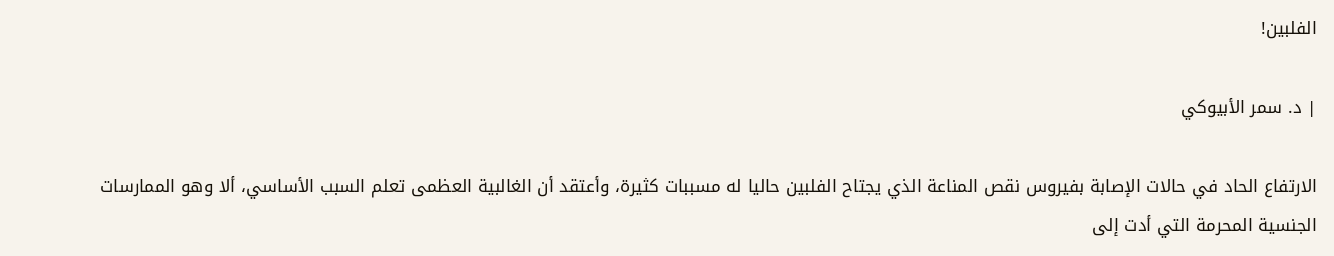الفلبين!

| د. سمر الأبيوكي

الارتفاع الحاد في حالات الإصابة بفيروس نقص المناعة الذي يجتاح الفلبين حاليا له مسببات كثيرة، وأعتقد أن الغالبية العظمى تعلم السبب الأساسي، ألا وهو الممارسات الجنسية المحرمة التي أدت إلى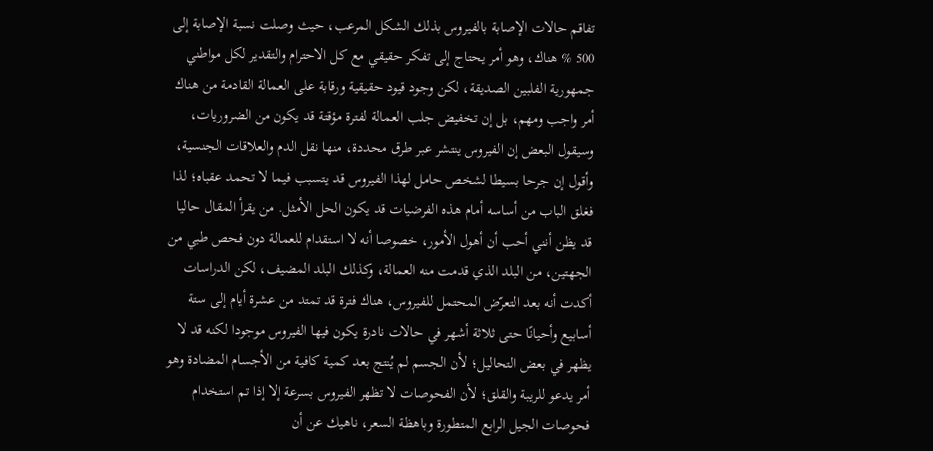تفاقم حالات الإصابة بالفيروس بذلك الشكل المرعب، حيث وصلت نسبة الإصابة إلى 500 % هناك، وهو أمر يحتاج إلى تفكر حقيقي مع كل الاحترام والتقدير لكل مواطني جمهورية الفلبين الصديقة، لكن وجود قيود حقيقية ورقابة على العمالة القادمة من هناك أمر واجب ومهم، بل إن تخفيض جلب العمالة لفترة مؤقتة قد يكون من الضروريات، وسيقول البعض إن الفيروس ينتشر عبر طرق محددة، منها نقل الدم والعلاقات الجنسية، وأقول إن جرحا بسيطا لشخص حامل لهذا الفيروس قد يتسبب فيما لا تحمد عقباه؛ لذا فغلق الباب من أساسه أمام هذه الفرضيات قد يكون الحل الأمثل. من يقرأ المقال حاليا قد يظن أنني أحب أن أهول الأمور، خصوصا أنه لا استقدام للعمالة دون فحص طبي من الجهتين، من البلد الذي قدمت منه العمالة، وكذلك البلد المضيف، لكن الدراسات أكدت أنه بعد التعرّض المحتمل للفيروس، هناك فترة قد تمتد من عشرة أيام إلى ستة أسابيع وأحيانًا حتى ثلاثة أشهر في حالات نادرة يكون فيها الفيروس موجودا لكنه قد لا يظهر في بعض التحاليل؛ لأن الجسم لم يُنتج بعد كمية كافية من الأجسام المضادة وهو أمر يدعو للريبة والقلق؛ لأن الفحوصات لا تظهر الفيروس بسرعة إلا إذا تم استخدام فحوصات الجيل الرابع المتطورة وباهظة السعر، ناهيك عن أن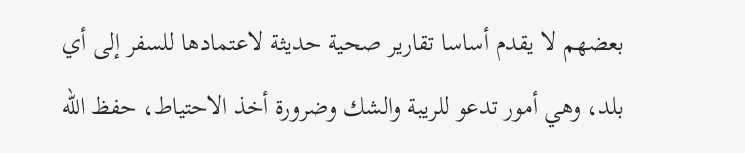بعضهم لا يقدم أساسا تقارير صحية حديثة لاعتمادها للسفر إلى أي بلد، وهي أمور تدعو للريبة والشك وضرورة أخذ الاحتياط، حفظ الله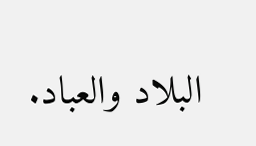البلاد والعباد.